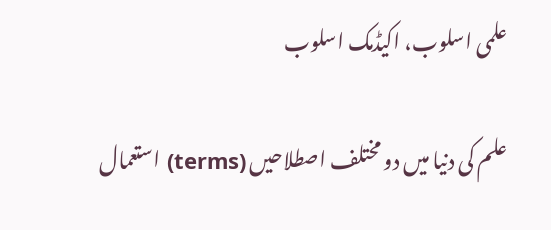علمی اسلوب، اکیڈمک اسلوب

علم کی دنیا میں دو مختلف اصطلاحیں (terms) استعمال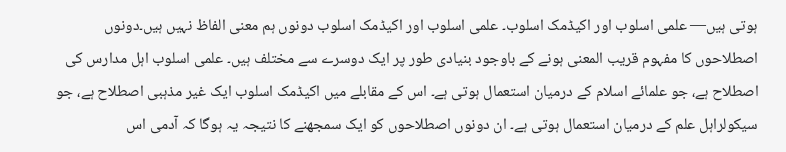ہوتی ہیں— علمی اسلوب اور اکیڈمک اسلوب۔ علمی اسلوب اور اکیڈمک اسلوب دونوں ہم معنی الفاظ نہیں ہیں۔دونوں اصطلاحوں کا مفہوم قریب المعنی ہونے کے باوجود بنیادی طور پر ایک دوسرے سے مختلف ہیں۔ علمی اسلوب اہل مدارس کی اصطلاح ہے، جو علمائے اسلام کے درمیان استعمال ہوتی ہے۔ اس کے مقابلے میں اکیڈمک اسلوب ایک غیر مذہبی اصطلاح ہے، جو سیکولراہل علم کے درمیان استعمال ہوتی ہے۔ ان دونوں اصطلاحوں کو ایک سمجھنے کا نتیجہ یہ ہوگا کہ آدمی اس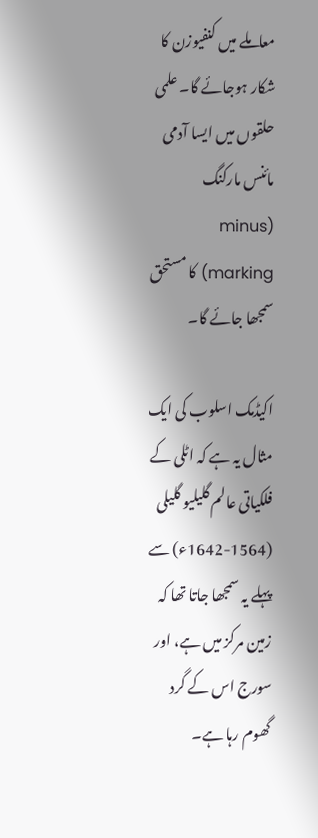معاملے میں کنفیوزن کا شکار ہوجائے گا۔ علمی حلقوں میں ایسا آدمی مائنس مارکنگ (minus marking) کا مستحق سمجھا جائے گا۔

اکیڈمک اسلوب کی ایک مثال یہ ہے کہ اٹلی کے فلکیاتی عالم گلیلیو گلیلی (1564-1642ء) سے پہلے یہ سمجھا جاتا تھا کہ زمین مرکز میں ہے، اور سورج اس کے گرد گھوم رہا ہے۔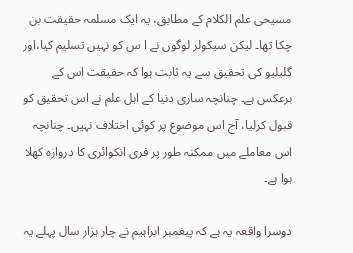مسیحی علم الکلام کے مطابق، یہ ایک مسلمہ حقیقت بن چکا تھا۔ لیکن سیکولر لوگوں نے ا س کو نہیں تسلیم کیا،اور گلیلیو کی تحقیق سے یہ ثابت ہوا کہ حقیقت اس کے برعکس ہے۔ چنانچہ ساری دنیا کے اہل علم نے اس تحقیق کو قبول کرلیا، آج اس موضوع پر کوئی اختلاف نہیں۔ چنانچہ اس معاملے میں ممکنہ طور پر فری انکوائری کا دروازہ کھلا ہوا ہے۔

دوسرا واقعہ یہ ہے کہ پیغمبر ابراہیم نے چار ہزار سال پہلے یہ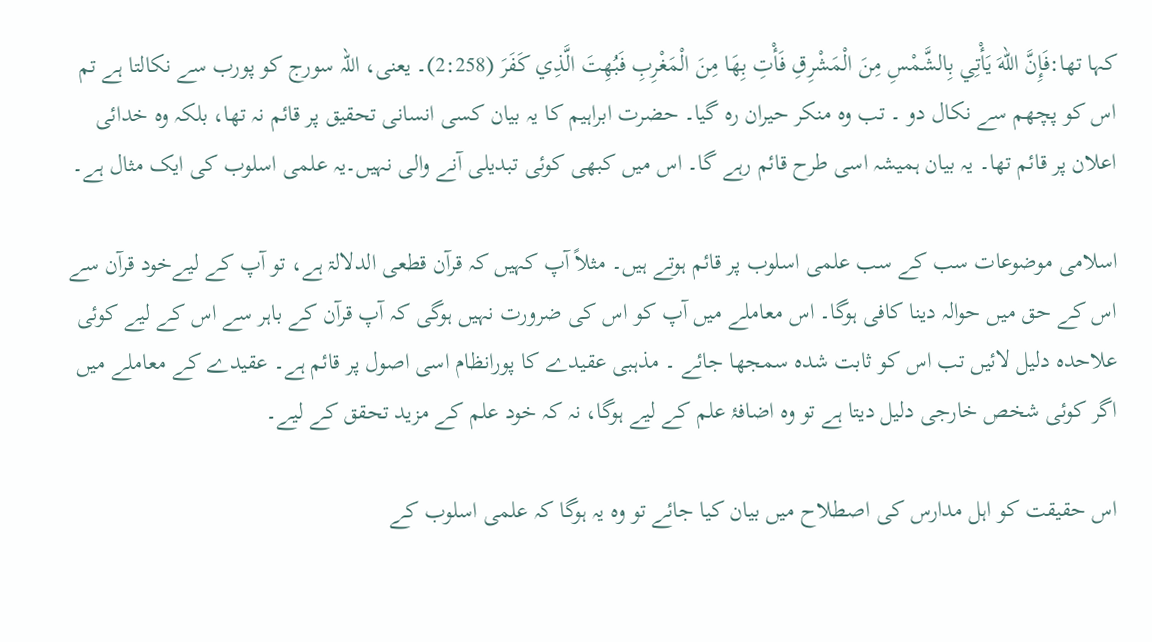کہا تھا:فَإِنَّ اللهَ يَأْتِي بِالشَّمْسِ مِنَ الْمَشْرِقِ فَأْتِ بِهَا مِنَ الْمَغْرِبِ فَبُهِتَ الَّذِي كَفَرَ (2:258)۔ یعنی، اللہ سورج کو پورب سے نکالتا ہے تم اس کو پچھم سے نکال دو ۔ تب وہ منکر حیران رہ گیا۔ حضرت ابراہیم کا یہ بیان کسی انسانی تحقیق پر قائم نہ تھا، بلکہ وہ خدائی اعلان پر قائم تھا۔ یہ بیان ہمیشہ اسی طرح قائم رہے گا۔ اس میں کبھی کوئی تبدیلی آنے والی نہیں۔یہ علمی اسلوب کی ایک مثال ہے۔

اسلامی موضوعات سب کے سب علمی اسلوب پر قائم ہوتے ہیں۔ مثلاً آپ کہیں کہ قرآن قطعی الدلالۃ ہے، تو آپ کے لیےخود قرآن سے اس کے حق میں حوالہ دینا کافی ہوگا۔ اس معاملے میں آپ کو اس کی ضرورت نہیں ہوگی کہ آپ قرآن کے باہر سے اس کے لیے کوئی علاحدہ دلیل لائیں تب اس کو ثابت شدہ سمجھا جائے ۔ مذہبی عقیدے کا پورانظام اسی اصول پر قائم ہے۔ عقیدے کے معاملے میں اگر کوئی شخص خارجی دلیل دیتا ہے تو وہ اضافۂ علم کے لیے ہوگا، نہ کہ خود علم کے مزید تحقق کے لیے۔

اس حقیقت کو اہل مدارس کی اصطلاح میں بیان کیا جائے تو وہ یہ ہوگا کہ علمی اسلوب کے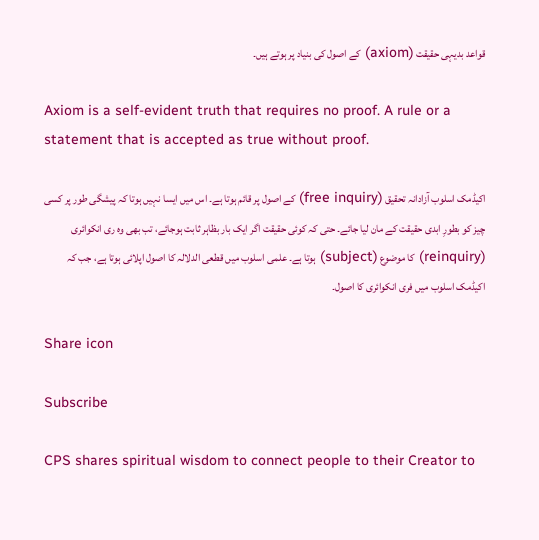قواعد بدیہی حقیقت (axiom) کے اصول کی بنیاد پر ہوتے ہیں۔

Axiom is a self-evident truth that requires no proof. A rule or a statement that is accepted as true without proof.

اکیڈمک اسلوب آزادانہ تحقیق (free inquiry) کے اصول پر قائم ہوتا ہے۔ اس میں ایسا نہیں ہوتا کہ پیشگی طور پر کسی چیز کو بطورِ ابدی حقیقت کے مان لیا جائے۔ حتی کہ کوئی حقیقت اگر ایک بار بظاہر ثابت ہوجائے، تب بھی وہ ری انکوائری (reinquiry) کا موضوع (subject) ہوتا ہے۔ علمی اسلوب میں قطعی الدلالہ کا اصول اپلائی ہوتا ہے، جب کہ اکیڈمک اسلوب میں فری انکوائری کا اصول۔

Share icon

Subscribe

CPS shares spiritual wisdom to connect people to their Creator to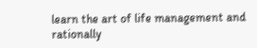learn the art of life management and rationally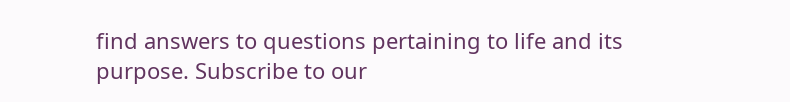find answers to questions pertaining to life and its purpose. Subscribe to our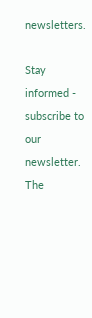newsletters.

Stay informed - subscribe to our newsletter.
The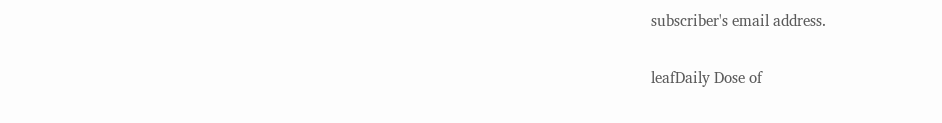subscriber's email address.

leafDaily Dose of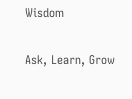Wisdom

Ask, Learn, Grow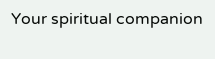Your spiritual companion